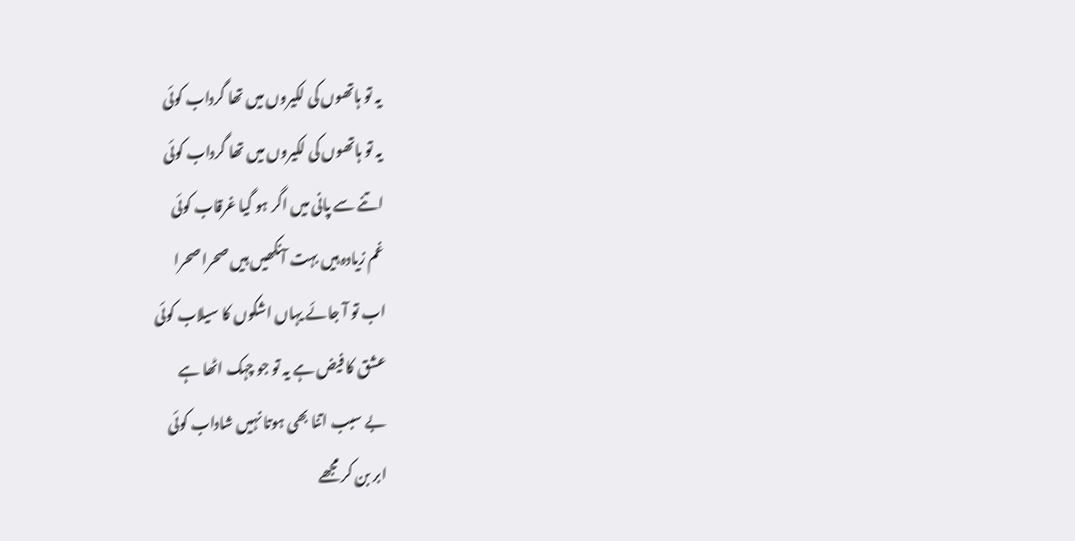یہ تو ہاتھوں کی لکیروں میں تھا گرداب کوئی
یہ تو ہاتھوں کی لکیروں میں تھا گرداب کوئی
اتنے سے پانی میں اگر ہو گیا غرقاب کوئی
غم زیادہ ہیں بہت آنکھیں ہیں صحرا صحرا
اب تو آ جائے یہاں اشکوں کا سیلاب کوئی
عشق کا فیض ہے یہ تو جو چہک اٹھا ہے
بے سبب اتنا بھی ہوتا نہیں شاداب کوئی
ابر بن کر مجھے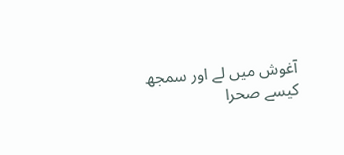آغوش میں لے اور سمجھ
کیسے صحرا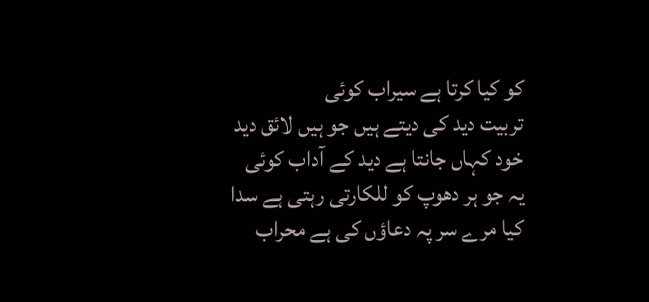کو کیا کرتا ہے سیراب کوئی
تربیت دید کی دیتے ہیں جو ہیں لائق دید
خود کہاں جانتا ہے دید کے آداب کوئی
یہ جو ہر دھوپ کو للکارتی رہتی ہے سدا
کیا مرے سر پہ دعاؤں کی ہے محراب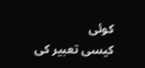کوئی
کیسی تعبیر کی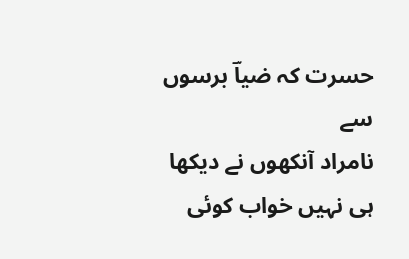حسرت کہ ضیاؔ برسوں سے
نامراد آنکھوں نے دیکھا ہی نہیں خواب کوئی